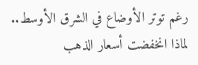رغم توتر الأوضاع في الشرق الأوسط.. لماذا انخفضت أسعار الذهب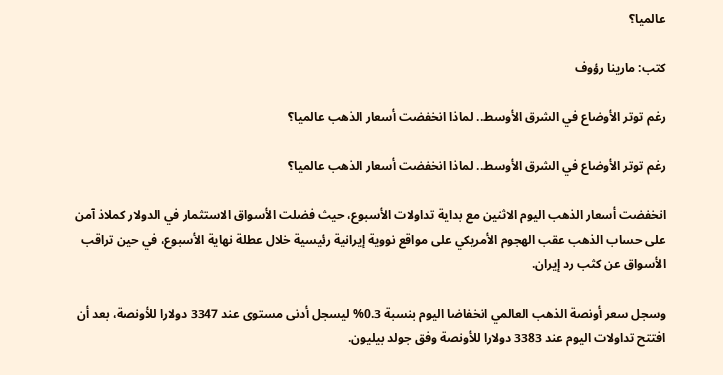عالميا؟

كتب: مارينا رؤوف

رغم توتر الأوضاع في الشرق الأوسط.. لماذا انخفضت أسعار الذهب عالميا؟

رغم توتر الأوضاع في الشرق الأوسط.. لماذا انخفضت أسعار الذهب عالميا؟

انخفضت أسعار الذهب اليوم الاثنين مع بداية تداولات الأسبوع، حيث فضلت الأسواق الاستثمار في الدولار كملاذ آمن على حساب الذهب عقب الهجوم الأمريكي على مواقع نووية إيرانية رئيسية خلال عطلة نهاية الأسبوع، في حين تراقب الأسواق عن كثب رد إيران.

وسجل سعر أونصة الذهب العالمي انخفاضا اليوم بنسبة 0.3% ليسجل أدنى مستوى عند 3347 دولارا للأونصة، بعد أن افتتح تداولات اليوم عند 3383 دولارا للأونصة وفق جولد بيليون.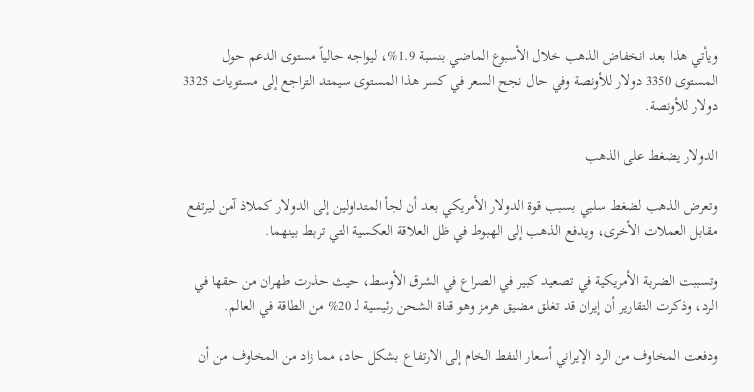ويأتي هذا بعد انخفاض الذهب خلال الأسبوع الماضي بنسبة 1.9%، ليواجه حالياً مستوى الدعم حول المستوى 3350 دولار للأونصة وفي حال نجح السعر في كسر هذا المستوى سيمتد التراجع إلى مستويات 3325 دولار للأونصة.

الدولار يضغط على الذهب

وتعرض الذهب لضغط سلبي بسبب قوة الدولار الأمريكي بعد أن لجأ المتداولين إلى الدولار كملاذ آمن ليرتفع مقابل العملات الأخرى، ويدفع الذهب إلى الهبوط في ظل العلاقة العكسية التي تربط بينهما.

وتسببت الضربة الأمريكية في تصعيد كبير في الصراع في الشرق الأوسط، حيث حذرت طهران من حقها في الرد، وذكرت التقارير أن إيران قد تغلق مضيق هرمز وهو قناة الشحن رئيسية لـ 20% من الطاقة في العالم.

ودفعت المخاوف من الرد الإيراني أسعار النفط الخام إلى الارتفاع بشكل حاد، مما زاد من المخاوف من أن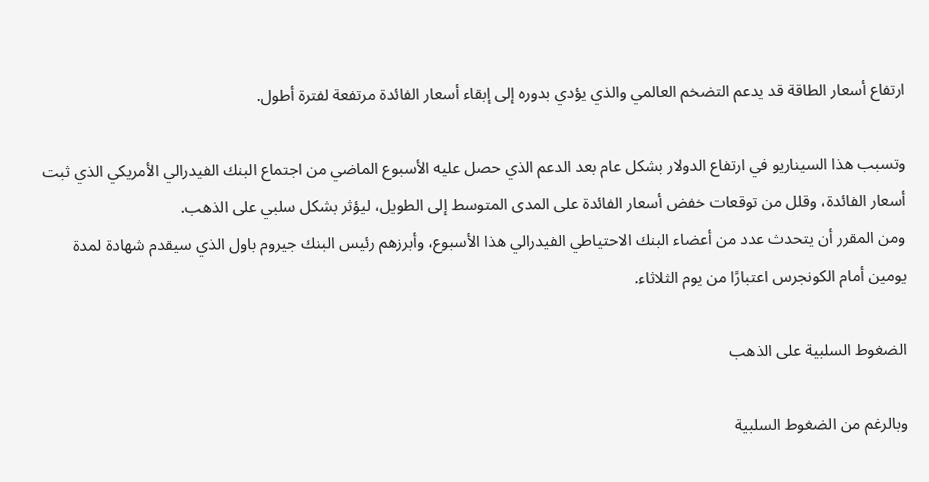ارتفاع أسعار الطاقة قد يدعم التضخم العالمي والذي يؤدي بدوره إلى إبقاء أسعار الفائدة مرتفعة لفترة أطول.

وتسبب هذا السيناريو في ارتفاع الدولار بشكل عام بعد الدعم الذي حصل عليه الأسبوع الماضي من اجتماع البنك الفيدرالي الأمريكي الذي ثبت أسعار الفائدة، وقلل من توقعات خفض أسعار الفائدة على المدى المتوسط إلى الطويل، ليؤثر بشكل سلبي على الذهب.
ومن المقرر أن يتحدث عدد من أعضاء البنك الاحتياطي الفيدرالي هذا الأسبوع، وأبرزهم رئيس البنك جيروم باول الذي سيقدم شهادة لمدة يومين أمام الكونجرس اعتبارًا من يوم الثلاثاء.

الضغوط السلبية على الذهب

وبالرغم من الضغوط السلبية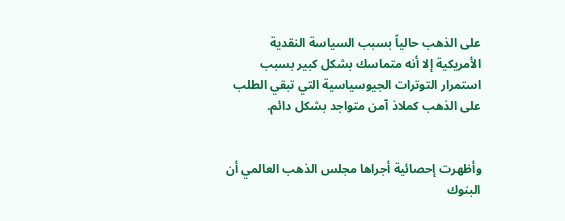على الذهب حالياً بسبب السياسة النقدية الأمريكية إلا أنه متماسك بشكل كبير بسبب استمرار التوترات الجيوسياسية التي تبقي الطلب على الذهب كملاذ آمن متواجد بشكل دائم.


وأظهرت إحصائية أجراها مجلس الذهب العالمي أن البنوك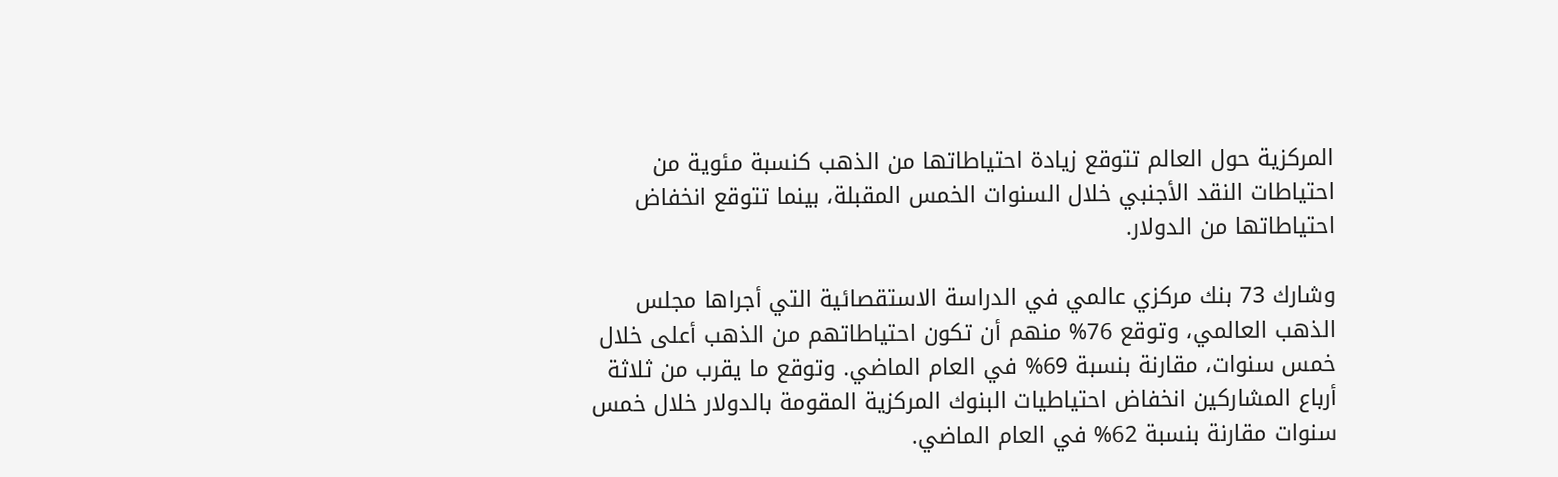المركزية حول العالم تتوقع زيادة احتياطاتها من الذهب كنسبة مئوية من احتياطات النقد الأجنبي خلال السنوات الخمس المقبلة، بينما تتوقع انخفاض احتياطاتها من الدولار.

وشارك 73 بنك مركزي عالمي في الدراسة الاستقصائية التي أجراها مجلس الذهب العالمي، وتوقع 76% منهم أن تكون احتياطاتهم من الذهب أعلى خلال خمس سنوات، مقارنة بنسبة 69% في العام الماضي. وتوقع ما يقرب من ثلاثة أرباع المشاركين انخفاض احتياطيات البنوك المركزية المقومة بالدولار خلال خمس سنوات مقارنة بنسبة 62% في العام الماضي.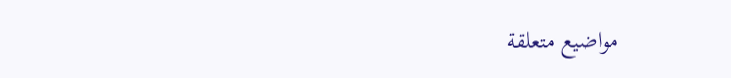مواضيع متعلقة